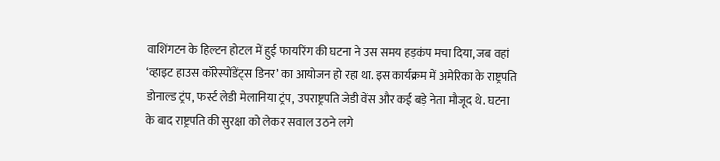वाशिंगटन के हिल्टन होटल में हुई फायरिंग की घटना ने उस समय हड़कंप मचा दिया, जब वहां ‘व्हाइट हाउस कॉरेस्पोंडेंट्स डिनर’ का आयोजन हो रहा था. इस कार्यक्रम में अमेरिका के राष्ट्रपति डोनाल्ड ट्रंप, फर्स्ट लेडी मेलानिया ट्रंप, उपराष्ट्रपति जेडी वेंस और कई बड़े नेता मौजूद थे. घटना के बाद राष्ट्रपति की सुरक्षा को लेकर सवाल उठने लगे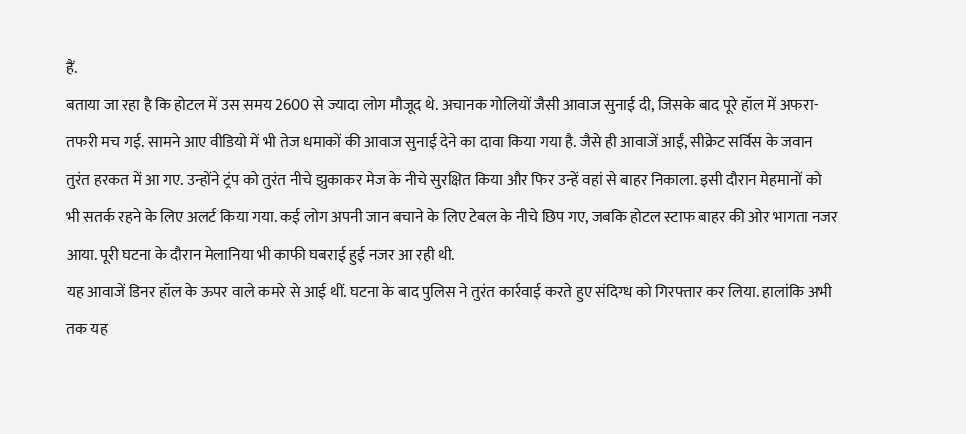हैं.
बताया जा रहा है कि होटल में उस समय 2600 से ज्यादा लोग मौजूद थे. अचानक गोलियों जैसी आवाज सुनाई दी, जिसके बाद पूरे हॉल में अफरा-तफरी मच गई. सामने आए वीडियो में भी तेज धमाकों की आवाज सुनाई देने का दावा किया गया है. जैसे ही आवाजें आईं, सीक्रेट सर्विस के जवान तुरंत हरकत में आ गए. उन्होंने ट्रंप को तुरंत नीचे झुकाकर मेज के नीचे सुरक्षित किया और फिर उन्हें वहां से बाहर निकाला. इसी दौरान मेहमानों को भी सतर्क रहने के लिए अलर्ट किया गया. कई लोग अपनी जान बचाने के लिए टेबल के नीचे छिप गए, जबकि होटल स्टाफ बाहर की ओर भागता नजर आया. पूरी घटना के दौरान मेलानिया भी काफी घबराई हुई नजर आ रही थी.
यह आवाजें डिनर हॉल के ऊपर वाले कमरे से आई थीं. घटना के बाद पुलिस ने तुरंत कार्रवाई करते हुए संदिग्ध को गिरफ्तार कर लिया. हालांकि अभी तक यह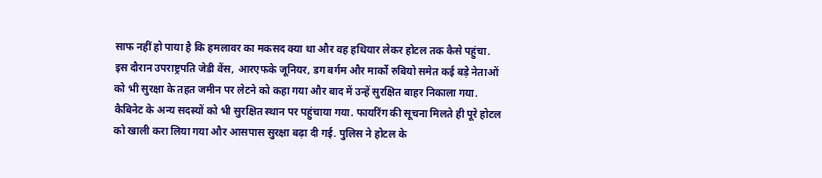साफ नहीं हो पाया है कि हमलावर का मकसद क्या था और वह हथियार लेकर होटल तक कैसे पहुंचा. इस दौरान उपराष्ट्रपति जेडी वेंस, आरएफके जूनियर, डग बर्गम और मार्को रुबियो समेत कई बड़े नेताओं को भी सुरक्षा के तहत जमीन पर लेटने को कहा गया और बाद में उन्हें सुरक्षित बाहर निकाला गया.
कैबिनेट के अन्य सदस्यों को भी सुरक्षित स्थान पर पहुंचाया गया. फायरिंग की सूचना मिलते ही पूरे होटल को खाली करा लिया गया और आसपास सुरक्षा बढ़ा दी गई. पुलिस ने होटल के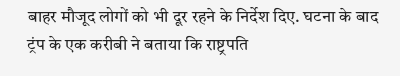बाहर मौजूद लोगों को भी दूर रहने के निर्देश दिए. घटना के बाद ट्रंप के एक करीबी ने बताया कि राष्ट्रपति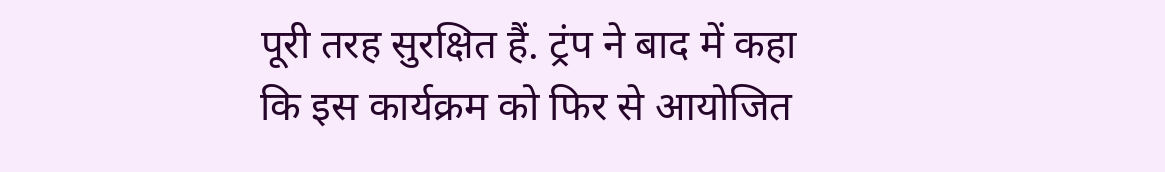पूरी तरह सुरक्षित हैं. ट्रंप ने बाद में कहा कि इस कार्यक्रम को फिर से आयोजित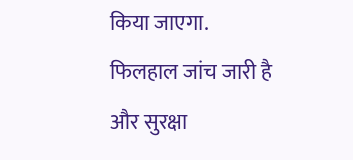किया जाएगा. फिलहाल जांच जारी है और सुरक्षा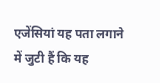एजेंसियां यह पता लगाने में जुटी हैं कि यह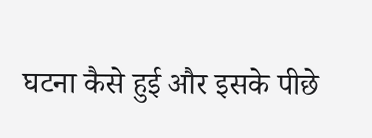घटना कैसे हुई और इसके पीछे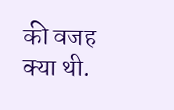की वजह क्या थी.